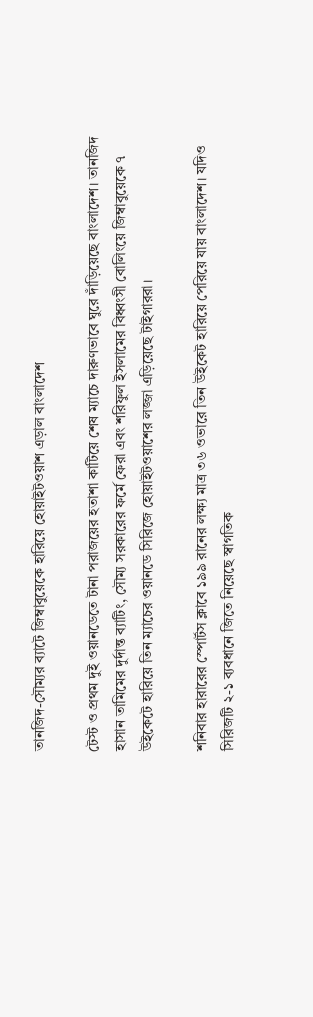তানজিদ-সৌম্যর ব্যাটে জিম্বাবুয়েকে হারিয়ে হোয়াইটওয়াশ এড়াল বাংলাদেশ

টেস্ট ও প্রথম দুই ওয়ানডেতে টানা পরাজয়ের হতাশা কাটিয়ে শেষ ম্যাচে দারুণভাবে ঘুরে দাঁড়িয়েছে বাংলাদেশ। তানজিদ হাসান তামিমের দুর্দান্ত ব্যাটিং, সৌম্য সরকারের ফর্মে ফেরা এবং শরিফুল ইসলামের বিধ্বংসী বোলিংয়ে জিম্বাবুয়েকে ৭ উইকেটে হারিয়ে তিন ম্যাচের ওয়ানডে সিরিজে হোয়াইটওয়াশের লজ্জা এড়িয়েছে টাইগাররা।

শনিবার হারারের স্পোর্টস ক্লাবে ১৯৯ রানের লক্ষ্য মাত্র ৩৬ ওভারে তিন উইকেট হারিয়ে পেরিয়ে যায় বাংলাদেশ। যদিও সিরিজটি ২-১ ব্যবধানে জিতে নিয়েছে স্বাগতিক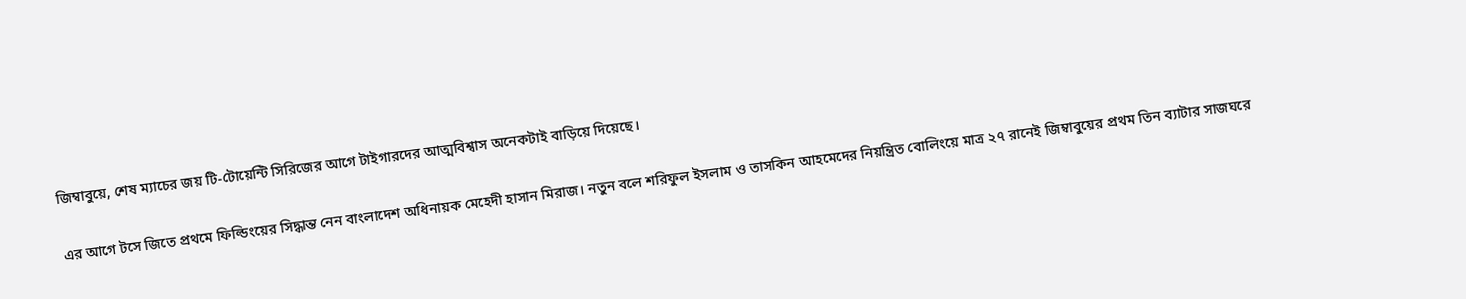জিম্বাবুয়ে, শেষ ম্যাচের জয় টি-টোয়েন্টি সিরিজের আগে টাইগারদের আত্মবিশ্বাস অনেকটাই বাড়িয়ে দিয়েছে।

এর আগে টসে জিতে প্রথমে ফিল্ডিংয়ের সিদ্ধান্ত নেন বাংলাদেশ অধিনায়ক মেহেদী হাসান মিরাজ। নতুন বলে শরিফুল ইসলাম ও তাসকিন আহমেদের নিয়ন্ত্রিত বোলিংয়ে মাত্র ২৭ রানেই জিম্বাবুয়ের প্রথম তিন ব্যাটার সাজঘরে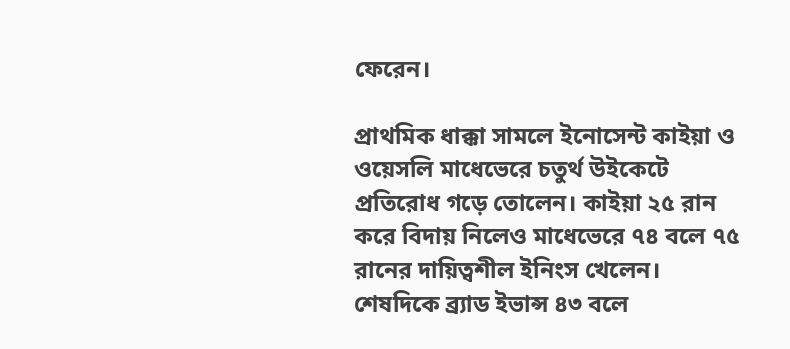ফেরেন।

প্রাথমিক ধাক্কা সামলে ইনোসেন্ট কাইয়া ও ওয়েসলি মাধেভেরে চতুর্থ উইকেটে প্রতিরোধ গড়ে তোলেন। কাইয়া ২৫ রান করে বিদায় নিলেও মাধেভেরে ৭৪ বলে ৭৫ রানের দায়িত্বশীল ইনিংস খেলেন। শেষদিকে ব্র্যাড ইভান্স ৪৩ বলে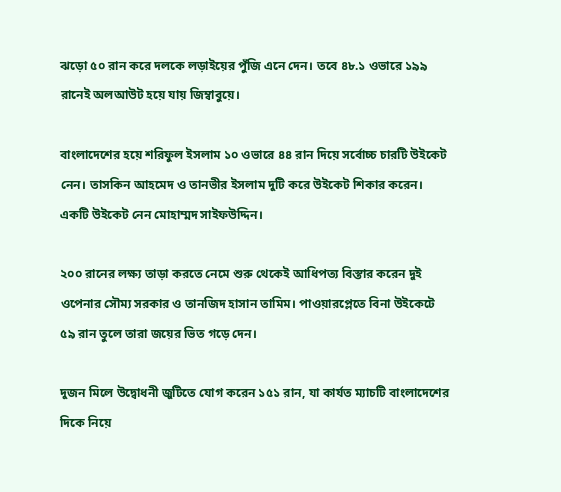ঝড়ো ৫০ রান করে দলকে লড়াইয়ের পুঁজি এনে দেন। তবে ৪৮.১ ওভারে ১৯৯ রানেই অলআউট হয়ে যায় জিম্বাবুয়ে।

বাংলাদেশের হয়ে শরিফুল ইসলাম ১০ ওভারে ৪৪ রান দিয়ে সর্বোচ্চ চারটি উইকেট নেন। তাসকিন আহমেদ ও তানভীর ইসলাম দুটি করে উইকেট শিকার করেন। একটি উইকেট নেন মোহাম্মদ সাইফউদ্দিন।

২০০ রানের লক্ষ্য তাড়া করতে নেমে শুরু থেকেই আধিপত্য বিস্তার করেন দুই ওপেনার সৌম্য সরকার ও তানজিদ হাসান তামিম। পাওয়ারপ্লেতে বিনা উইকেটে ৫৯ রান তুলে তারা জয়ের ভিত গড়ে দেন।

দুজন মিলে উদ্বোধনী জুটিতে যোগ করেন ১৫১ রান, যা কার্যত ম্যাচটি বাংলাদেশের দিকে নিয়ে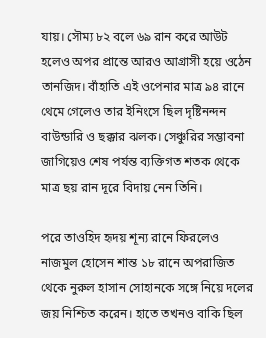যায়। সৌম্য ৮২ বলে ৬৯ রান করে আউট হলেও অপর প্রান্তে আরও আগ্রাসী হয়ে ওঠেন তানজিদ। বাঁহাতি এই ওপেনার মাত্র ৯৪ রানে থেমে গেলেও তার ইনিংসে ছিল দৃষ্টিনন্দন বাউন্ডারি ও ছক্কার ঝলক। সেঞ্চুরির সম্ভাবনা জাগিয়েও শেষ পর্যন্ত ব্যক্তিগত শতক থেকে মাত্র ছয় রান দূরে বিদায় নেন তিনি।

পরে তাওহিদ হৃদয় শূন্য রানে ফিরলেও নাজমুল হোসেন শান্ত ১৮ রানে অপরাজিত থেকে নুরুল হাসান সোহানকে সঙ্গে নিয়ে দলের জয় নিশ্চিত করেন। হাতে তখনও বাকি ছিল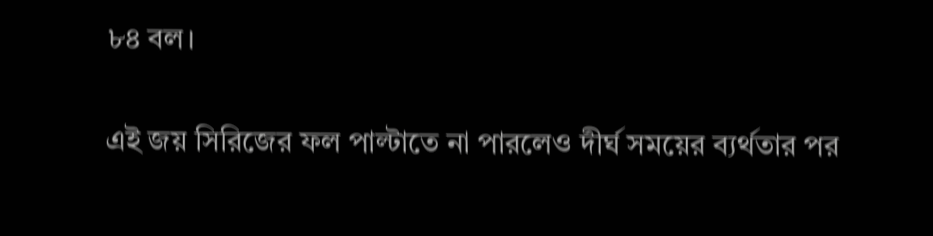৮৪ বল।

এই জয় সিরিজের ফল পাল্টাতে না পারলেও দীর্ঘ সময়ের ব্যর্থতার পর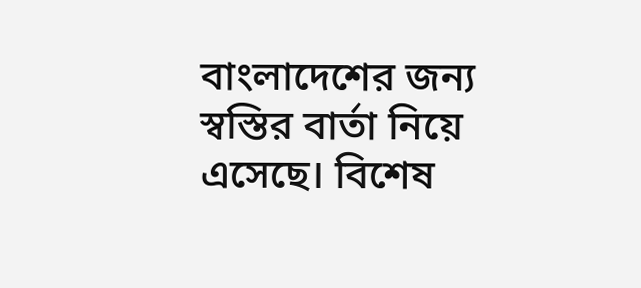বাংলাদেশের জন্য স্বস্তির বার্তা নিয়ে এসেছে। বিশেষ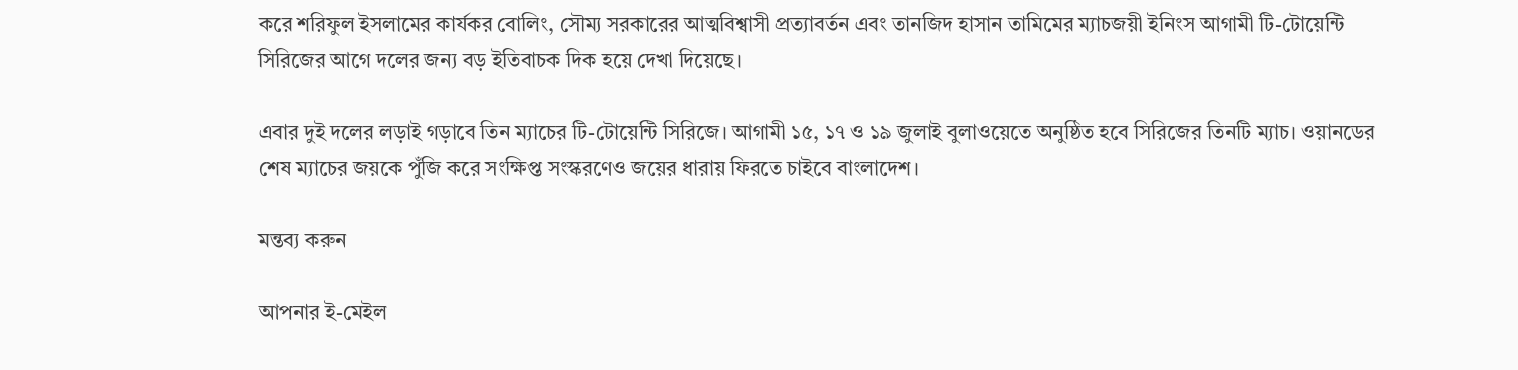করে শরিফুল ইসলামের কার্যকর বোলিং, সৌম্য সরকারের আত্মবিশ্বাসী প্রত্যাবর্তন এবং তানজিদ হাসান তামিমের ম্যাচজয়ী ইনিংস আগামী টি-টোয়েন্টি সিরিজের আগে দলের জন্য বড় ইতিবাচক দিক হয়ে দেখা দিয়েছে।

এবার দুই দলের লড়াই গড়াবে তিন ম্যাচের টি-টোয়েন্টি সিরিজে। আগামী ১৫, ১৭ ও ১৯ জুলাই বুলাওয়েতে অনুষ্ঠিত হবে সিরিজের তিনটি ম্যাচ। ওয়ানডের শেষ ম্যাচের জয়কে পুঁজি করে সংক্ষিপ্ত সংস্করণেও জয়ের ধারায় ফিরতে চাইবে বাংলাদেশ।

মন্তব্য করুন

আপনার ই-মেইল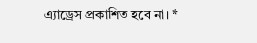এ্যাড্রেস প্রকাশিত হবে না। *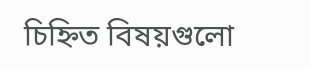চিহ্নিত বিষয়গুলো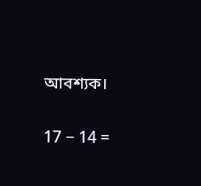আবশ্যক।

17 − 14 =